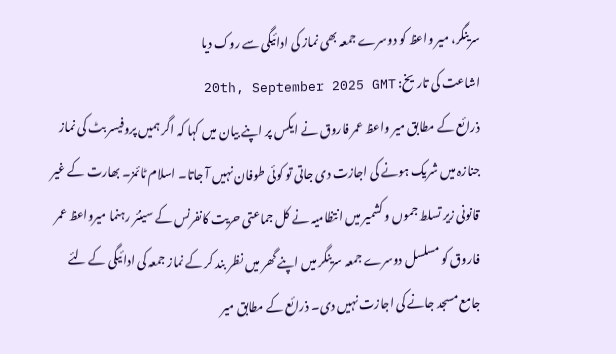سرینگر، میر واعظ کو دوسرے جمعہ بھی نماز کی ادائیگی سے روک دیا
اشاعت کی تاریخ: 20th, September 2025 GMT
ذرائع کے مطابق میر واعظ عمر فاروق نے ایکس پر اپنے بیان میں کہا کہ اگر ہمیں پروفیسر بٹ کی نماز جنازہ میں شریک ہونے کی اجازت دی جاتی تو کوئی طوفان نہیں آ جاتا۔ اسلام ٹائمز۔ بھارت کے غیر قانونی زیر تسلط جموں و کشمیر میں انتظامیہ نے کل جماعتی حریت کانفرنس کے سینئر رہنما میرواعظ عمر فاروق کو مسلسل دوسرے جمعہ سرینگر میں اپنے گھر میں نظر بند کر کے نماز جمعہ کی ادائیگی کے لئے جامع مسجد جانے کی اجازت نہیں دی۔ ذرائع کے مطابق میر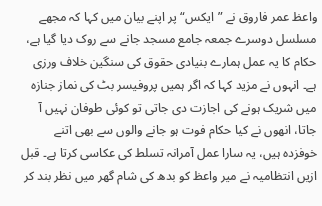واعظ عمر فاروق نے ”ایکس“ پر اپنے بیان میں کہا کہ مجھے مسلسل دوسرے جمعہ جامع مسجد جانے سے روک دیا گیا ہے، حکام کا یہ عمل ہمارے بنیادی حقوق کی سنگین خلاف ورزی ہے۔ انہوں نے مزید کہا کہ اگر ہمیں پروفیسر بٹ کی نماز جنازہ میں شریک ہونے کی اجازت دی جاتی تو کوئی طوفان نہیں آ جاتا، انھوں نے کیا حکام فوت ہو جانے والوں سے بھی اتنے خوفزدہ ہیں، یہ سارا عمل آمرانہ تسلط کی عکاسی کرتا ہے۔ قبل ازیں انتظامیہ نے میر واعظ کو بدھ کی شام گھر میں نظر بند کر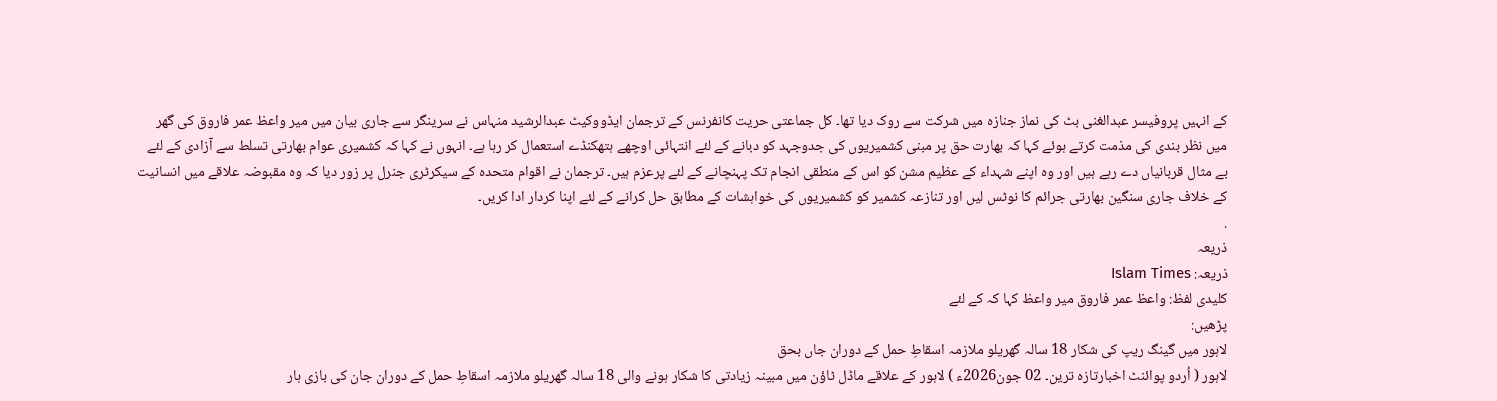کے انہیں پروفیسر عبدالغنی بٹ کی نماز جنازہ میں شرکت سے روک دیا تھا۔ کل جماعتی حریت کانفرنس کے ترجمان ایڈووکیٹ عبدالرشید منہاس نے سرینگر سے جاری بیان میں میر واعظ عمر فاروق کی گھر میں نظر بندی کی مذمت کرتے ہوئے کہا کہ بھارت حق پر مبنی کشمیریوں کی جدوجہد کو دبانے کے لئے انتہائی اوچھے ہتھکنڈے استعمال کر رہا ہے۔ انہوں نے کہا کہ کشمیری عوام بھارتی تسلط سے آزادی کے لئے بے مثال قربانیاں دے رہے ہیں اور وہ اپنے شہداء کے عظیم مشن کو اس کے منطقی انجام تک پہنچانے کے لئے پرعزم ہیں۔ ترجمان نے اقوام متحدہ کے سیکرٹری جنرل پر زور دیا کہ وہ مقبوضہ علاقے میں انسانیت کے خلاف جاری سنگین بھارتی جرائم کا نوٹس لیں اور تنازعہ کشمیر کو کشمیریوں کی خواہشات کے مطابق حل کرانے کے لئے اپنا کردار ادا کریں۔
.
ذریعہ
ذریعہ: Islam Times
کلیدی لفظ: واعظ عمر فاروق میر واعظ کہا کہ کے لئے
پڑھیں:
لاہور میں گینگ ریپ کی شکار 18 سالہ گھریلو ملازمہ اسقاطِ حمل کے دوران جاں بحق
لاہور ( اُردو پوائنٹ اخبارتازہ ترین۔ 02 جون2026ء ) لاہور کے علاقے ماڈل ٹاؤن میں مبینہ زیادتی کا شکار ہونے والی 18 سالہ گھریلو ملازمہ اسقاطِ حمل کے دوران جان کی بازی ہار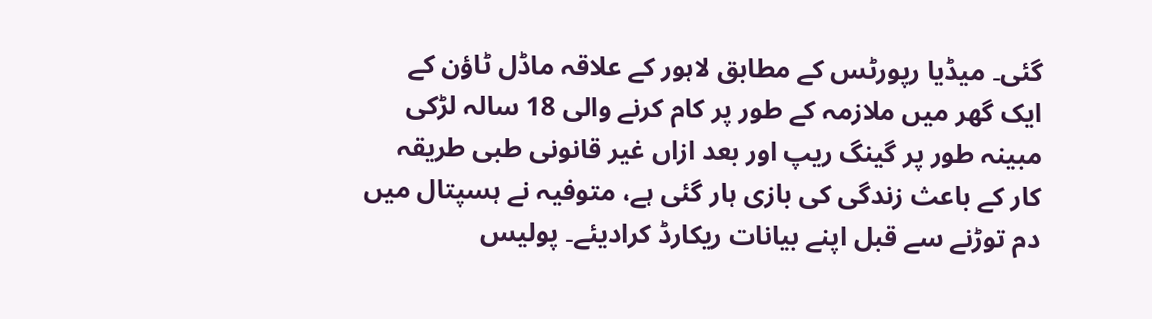گئی۔ میڈیا رپورٹس کے مطابق لاہور کے علاقہ ماڈل ٹاؤن کے ایک گھر میں ملازمہ کے طور پر کام کرنے والی 18 سالہ لڑکی مبینہ طور پر گینگ ریپ اور بعد ازاں غیر قانونی طبی طریقہ کار کے باعث زندگی کی بازی ہار گئی ہے، متوفیہ نے ہسپتال میں دم توڑنے سے قبل اپنے بیانات ریکارڈ کرادیئے۔ پولیس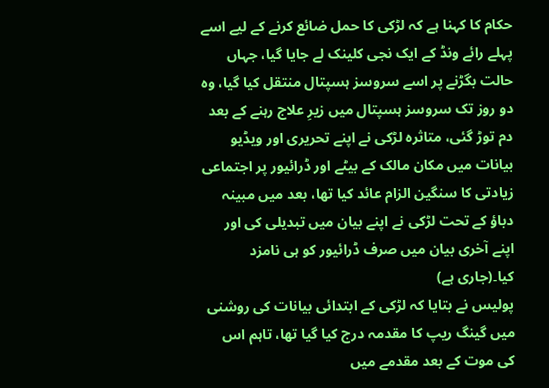حکام کا کہنا ہے کہ لڑکی کا حمل ضائع کرنے کے لیے اسے پہلے رائے ونڈ کے ایک نجی کلینک لے جایا گیا، جہاں حالت بگڑنے پر اسے سروسز ہسپتال منتقل کیا گیا، وہ دو روز تک سروسز ہسپتال میں زیرِ علاج رہنے کے بعد دم توڑ گئی، متاثرہ لڑکی نے اپنے تحریری اور ویڈیو بیانات میں مکان مالک کے بیٹے اور ڈرائیور پر اجتماعی زیادتی کا سنگین الزام عائد کیا تھا، بعد میں مبینہ دباؤ کے تحت لڑکی نے اپنے بیان میں تبدیلی کی اور اپنے آخری بیان میں صرف ڈرائیور کو ہی نامزد کیا۔(جاری ہے)
پولیس نے بتایا کہ لڑکی کے ابتدائی بیانات کی روشنی میں گینگ ریپ کا مقدمہ درج کیا گیا تھا، تاہم اس کی موت کے بعد مقدمے میں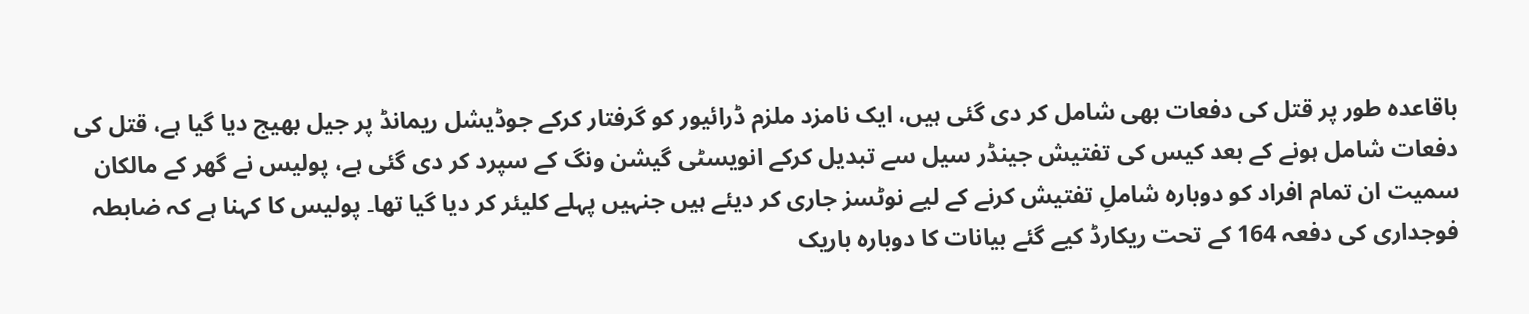باقاعدہ طور پر قتل کی دفعات بھی شامل کر دی گئی ہیں، ایک نامزد ملزم ڈرائیور کو گرفتار کرکے جوڈیشل ریمانڈ پر جیل بھیج دیا گیا ہے، قتل کی دفعات شامل ہونے کے بعد کیس کی تفتیش جینڈر سیل سے تبدیل کرکے انویسٹی گیشن ونگ کے سپرد کر دی گئی ہے، پولیس نے گھر کے مالکان سمیت ان تمام افراد کو دوبارہ شاملِ تفتیش کرنے کے لیے نوٹسز جاری کر دیئے ہیں جنہیں پہلے کلیئر کر دیا گیا تھا۔ پولیس کا کہنا ہے کہ ضابطہ فوجداری کی دفعہ 164 کے تحت ریکارڈ کیے گئے بیانات کا دوبارہ باریک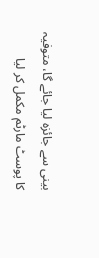بینی سے جائزہ لیا جائے گا، متوفیہ کا پوسٹ مارٹم مکمل کر لیا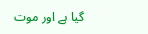گیا ہے اور موت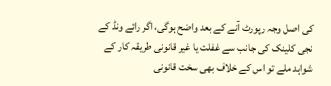کی اصل وجہ رپورٹ آنے کے بعد واضح ہوگی، اگر رائے ونڈ کے نجی کلینک کی جانب سے غفلت یا غیر قانونی طریقہ کار کے شواہد ملے تو اس کے خلاف بھی سخت قانونی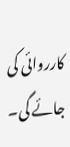کارروائی کی جائے گی۔